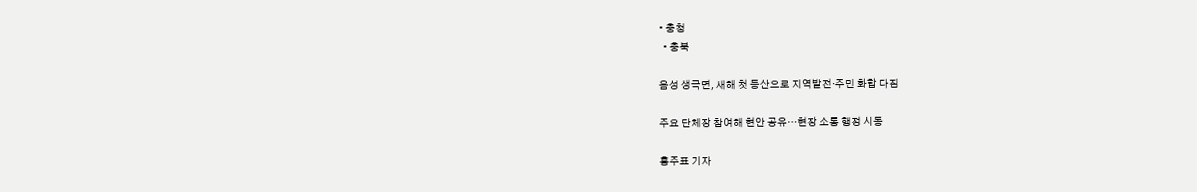• 충청
  • 충북

음성 생극면, 새해 첫 등산으로 지역발전·주민 화합 다짐

주요 단체장 참여해 현안 공유…현장 소통 행정 시동

홍주표 기자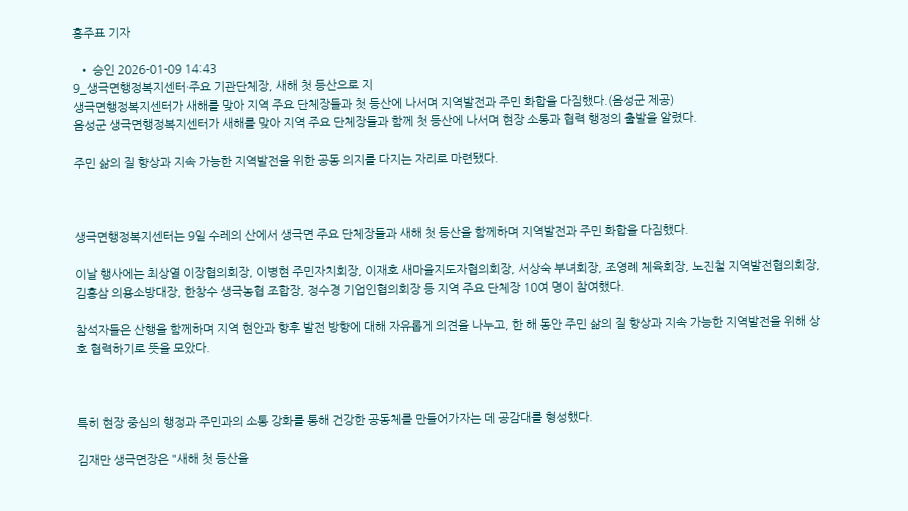홍주표 기자

  • 승인 2026-01-09 14:43
9_생극면행정복지센터·주요 기관단체장, 새해 첫 등산으로 지
생극면행정복지센터가 새해를 맞아 지역 주요 단체장들과 첫 등산에 나서며 지역발전과 주민 화합을 다짐했다.(음성군 제공)
음성군 생극면행정복지센터가 새해를 맞아 지역 주요 단체장들과 함께 첫 등산에 나서며 현장 소통과 협력 행정의 출발을 알렸다.

주민 삶의 질 향상과 지속 가능한 지역발전을 위한 공동 의지를 다지는 자리로 마련됐다.



생극면행정복지센터는 9일 수레의 산에서 생극면 주요 단체장들과 새해 첫 등산을 함께하며 지역발전과 주민 화합을 다짐했다.

이날 행사에는 최상열 이장협의회장, 이병현 주민자치회장, 이재호 새마을지도자협의회장, 서상숙 부녀회장, 조영례 체육회장, 노진철 지역발전협의회장, 김홍삼 의용소방대장, 한창수 생극농협 조합장, 정수경 기업인협의회장 등 지역 주요 단체장 10여 명이 참여했다.

참석자들은 산행을 함께하며 지역 현안과 향후 발전 방향에 대해 자유롭게 의견을 나누고, 한 해 동안 주민 삶의 질 향상과 지속 가능한 지역발전을 위해 상호 협력하기로 뜻을 모았다.



특히 현장 중심의 행정과 주민과의 소통 강화를 통해 건강한 공동체를 만들어가자는 데 공감대를 형성했다.

김재만 생극면장은 "새해 첫 등산을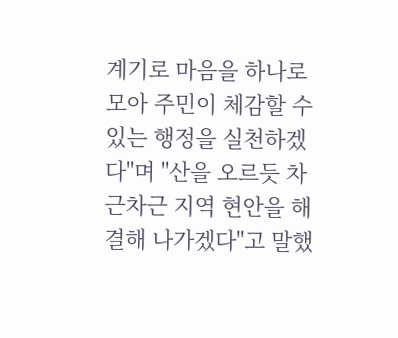계기로 마음을 하나로 모아 주민이 체감할 수 있는 행정을 실천하겠다"며 "산을 오르듯 차근차근 지역 현안을 해결해 나가겠다"고 말했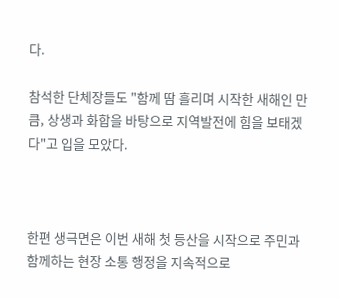다.

참석한 단체장들도 "함께 땀 흘리며 시작한 새해인 만큼, 상생과 화합을 바탕으로 지역발전에 힘을 보태겠다"고 입을 모았다.



한편 생극면은 이번 새해 첫 등산을 시작으로 주민과 함께하는 현장 소통 행정을 지속적으로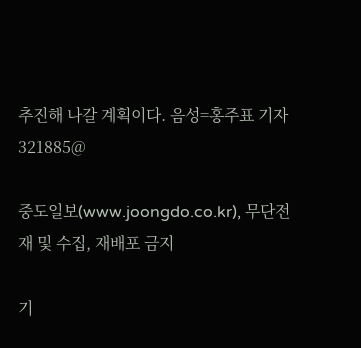추진해 나갈 계획이다. 음성=홍주표 기자 321885@

중도일보(www.joongdo.co.kr), 무단전재 및 수집, 재배포 금지

기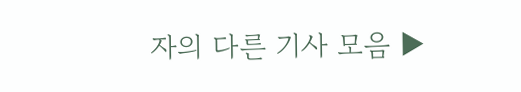자의 다른 기사 모음 ▶